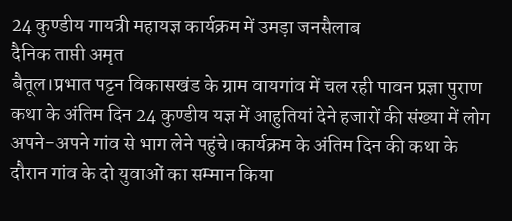24 कुण्डीय गायत्री महायज्ञ कार्यक्रम में उमड़ा जनसैलाब
दैनिक ताप्ती अमृत
बैतूल।प्रभात पट्टन विकासखंड के ग्राम वायगांव में चल रही पावन प्रज्ञा पुराण कथा के अंतिम दिन 24 कुण्डीय यज्ञ में आहुतियां देने हजारों की संख्या में लोग अपने-अपने गांव से भाग लेने पहुंचे।कार्यक्रम के अंतिम दिन की कथा के दौरान गांव के दो युवाओं का सम्मान किया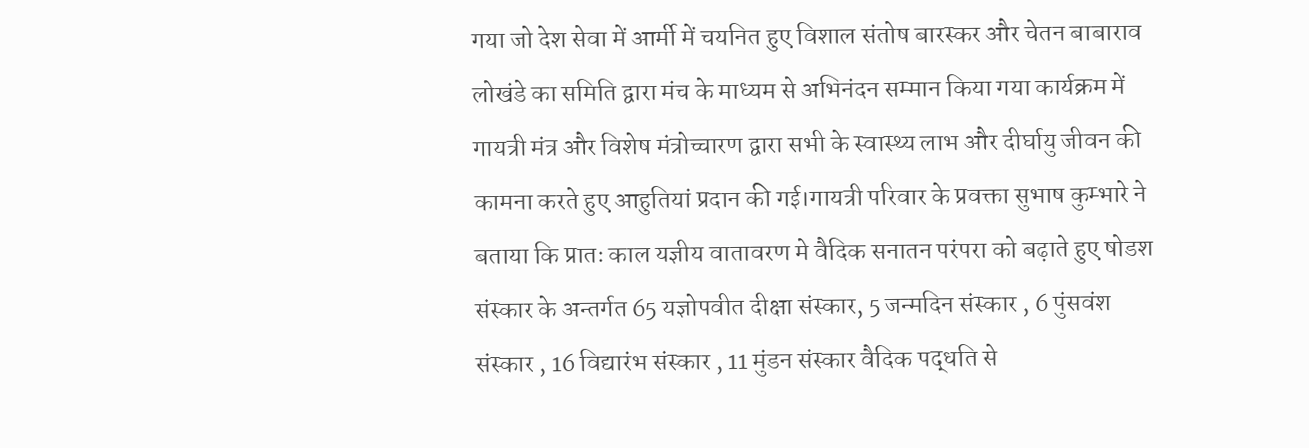गया जो देश सेवा में आर्मी में चयनित हुए विशाल संतोष बारस्कर और चेतन बाबाराव लोखंडे का समिति द्वारा मंच के माध्यम से अभिनंदन सम्मान किया गया कार्यक्रम में गायत्री मंत्र और विशेष मंत्रोच्चारण द्वारा सभी के स्वास्थ्य लाभ और दीर्घायु जीवन की कामना करते हुए आहुतियां प्रदान की गई।गायत्री परिवार के प्रवक्ता सुभाष कुम्भारे ने बताया कि प्रातः काल यज्ञीय वातावरण मे वैदिक सनातन परंपरा को बढ़ाते हुए षोडश संस्कार के अन्तर्गत 65 यज्ञोपवीत दीक्षा संस्कार, 5 जन्मदिन संस्कार , 6 पुंसवंश संस्कार , 16 विद्यारंभ संस्कार , 11 मुंडन संस्कार वैदिक पद्धति से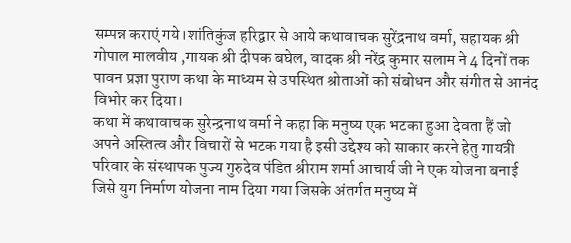सम्पन्न कराएं गये।शांतिकुंज हरिद्वार से आये कथावाचक सुरेंद्रनाथ वर्मा, सहायक श्री गोपाल मालवीय ,गायक श्री दीपक बघेल, वादक श्री नरेंद्र कुमार सलाम ने 4 दिनों तक पावन प्रज्ञा पुराण कथा के माध्यम से उपस्थित श्रोताओं को संबोधन और संगीत से आनंद विभोर कर दिया।
कथा में कथावाचक सुरेन्द्रनाथ वर्मा ने कहा कि मनुष्य एक भटका हुआ देवता हैं जो अपने अस्तित्व और विचारों से भटक गया है इसी उद्देश्य को साकार करने हेतु गायत्री परिवार के संस्थापक पुज्य गुरुदेव पंडित श्रीराम शर्मा आचार्य जी ने एक योजना बनाई जिसे युग निर्माण योजना नाम दिया गया जिसके अंतर्गत मनुष्य में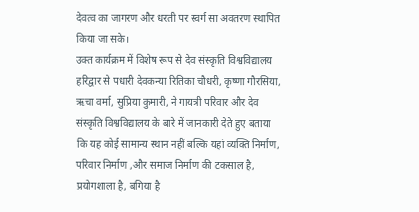देवत्व का जागरण और धरती पर स्वर्ग सा अवतरण स्थापित किया जा सके।
उक्त कार्यक्रम में विशेष रूप से देव संस्कृति विश्वविद्यालय हरिद्वार से पधारी देवकन्या रितिका चौधरी, कृष्णा गौरसिया, ऋचा वर्मा, सुप्रिया कुमारी, ने गायत्री परिवार और देव संस्कृति विश्वविद्यालय के बारे में जानकारी देते हुए बताया कि यह कोई सामान्य स्थान नहीं बल्कि यहां व्यक्ति निर्माण, परिवार निर्माण ,और समाज निर्माण की टकसाल है, प्रयोगशाला है, बगिया है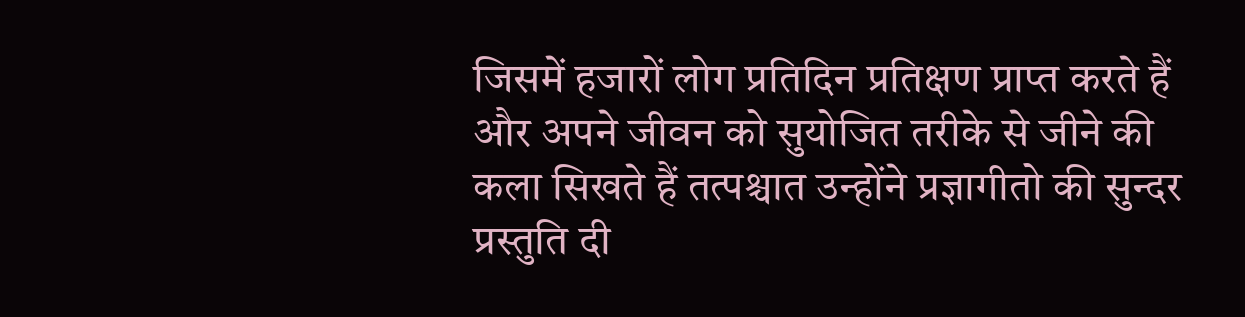जिसमें हजारों लोग प्रतिदिन प्रतिक्षण प्राप्त करते हैं और अपने जीवन को सुयोजित तरीके से जीने की कला सिखते हैं तत्पश्चात उन्होंने प्रज्ञागीतो की सुन्दर प्रस्तुति दी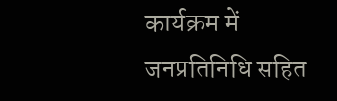कार्यक्रम में जनप्रतिनिधि सहित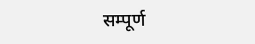सम्पूर्ण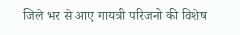जिले भर से आए गायत्री परिजनो की विशेष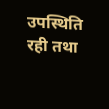उपस्थिति रही तथा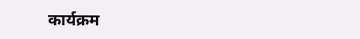कार्यक्रम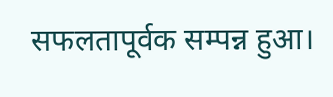सफलतापूर्वक सम्पन्न हुआ।